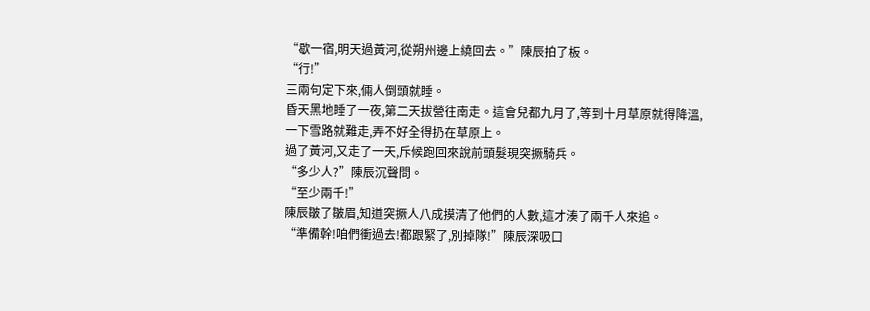“歇一宿,明天過黃河,從朔州邊上繞回去。”陳辰拍了板。
“行!”
三兩句定下來,倆人倒頭就睡。
昏天黑地睡了一夜,第二天拔營往南走。這會兒都九月了,等到十月草原就得降溫,一下雪路就難走,弄不好全得扔在草原上。
過了黃河,又走了一天,斥候跑回來說前頭髮現突撅騎兵。
“多少人?”陳辰沉聲問。
“至少兩千!”
陳辰皺了皺眉,知道突撅人八成摸清了他們的人數,這才湊了兩千人來追。
“準備幹!咱們衝過去!都跟緊了,別掉隊!”陳辰深吸口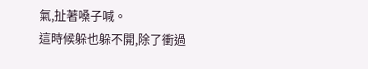氣,扯著嗓子喊。
這時候躲也躲不開,除了衝過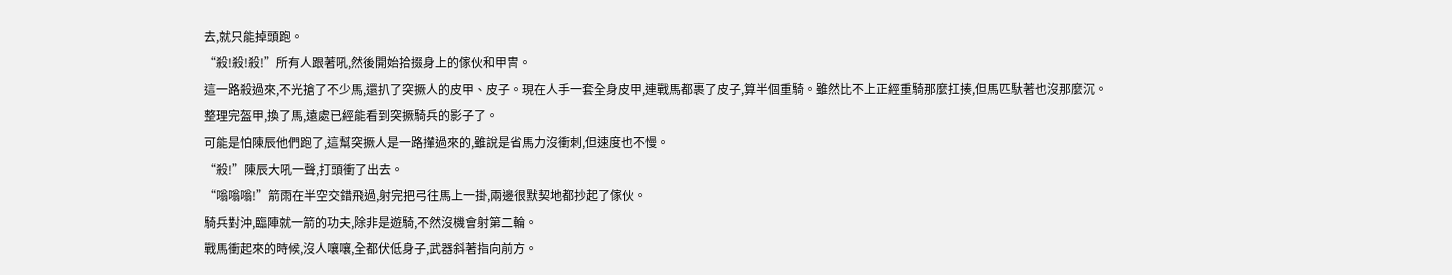去,就只能掉頭跑。
“殺!殺!殺!”所有人跟著吼,然後開始拾掇身上的傢伙和甲冑。
這一路殺過來,不光搶了不少馬,還扒了突撅人的皮甲、皮子。現在人手一套全身皮甲,連戰馬都裹了皮子,算半個重騎。雖然比不上正經重騎那麼扛揍,但馬匹馱著也沒那麼沉。
整理完盔甲,換了馬,遠處已經能看到突撅騎兵的影子了。
可能是怕陳辰他們跑了,這幫突撅人是一路攆過來的,雖說是省馬力沒衝刺,但速度也不慢。
“殺!”陳辰大吼一聲,打頭衝了出去。
“嗡嗡嗡!”箭雨在半空交錯飛過,射完把弓往馬上一掛,兩邊很默契地都抄起了傢伙。
騎兵對沖,臨陣就一箭的功夫,除非是遊騎,不然沒機會射第二輪。
戰馬衝起來的時候,沒人嚷嚷,全都伏低身子,武器斜著指向前方。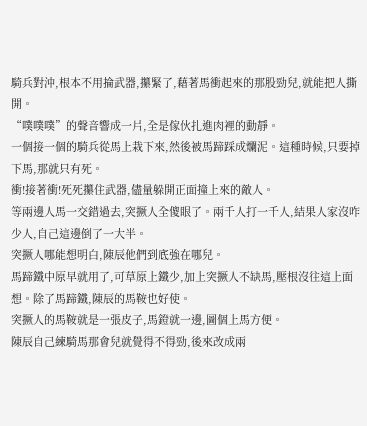騎兵對沖,根本不用掄武器,攥緊了,藉著馬衝起來的那股勁兒,就能把人撕開。
“噗噗噗”的聲音響成一片,全是傢伙扎進肉裡的動靜。
一個接一個的騎兵從馬上栽下來,然後被馬蹄踩成爛泥。這種時候,只要掉下馬,那就只有死。
衝!接著衝!死死攥住武器,儘量躲開正面撞上來的敵人。
等兩邊人馬一交錯過去,突撅人全傻眼了。兩千人打一千人,結果人家沒咋少人,自己這邊倒了一大半。
突撅人哪能想明白,陳辰他們到底強在哪兒。
馬蹄鐵中原早就用了,可草原上鐵少,加上突撅人不缺馬,壓根沒往這上面想。除了馬蹄鐵,陳辰的馬鞍也好使。
突撅人的馬鞍就是一張皮子,馬鐙就一邊,圖個上馬方便。
陳辰自己練騎馬那會兒就覺得不得勁,後來改成兩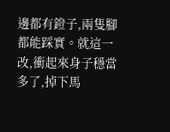邊都有鐙子,兩隻腳都能踩實。就這一改,衝起來身子穩當多了,掉下馬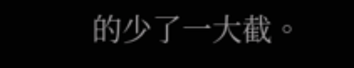的少了一大截。